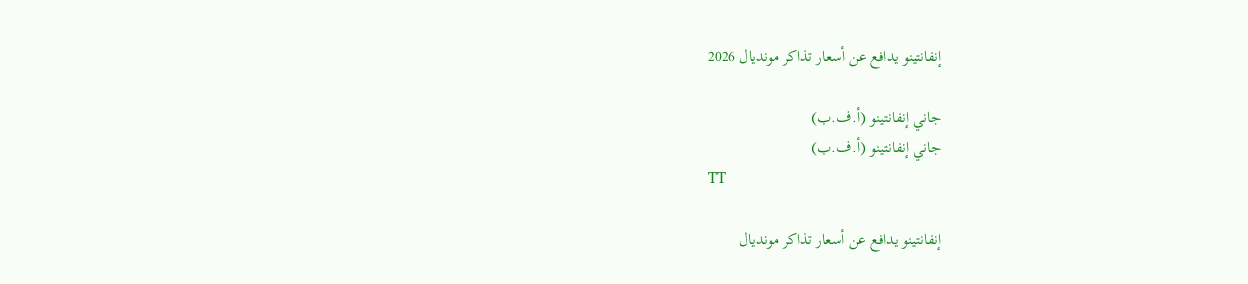إنفانتينو يدافع عن أسعار تذاكر مونديال 2026

جاني إنفانتينو (أ.ف.ب)
جاني إنفانتينو (أ.ف.ب)
TT

إنفانتينو يدافع عن أسعار تذاكر مونديال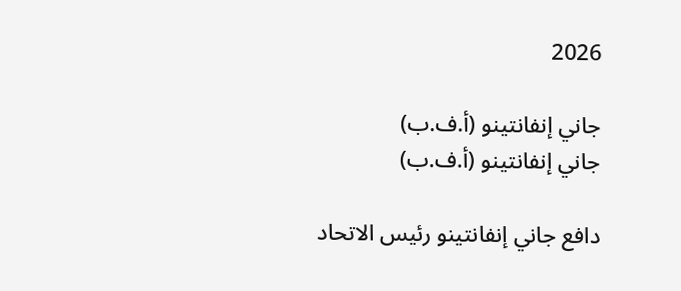2026

جاني إنفانتينو (أ.ف.ب)
جاني إنفانتينو (أ.ف.ب)

دافع جاني إنفانتينو رئيس الاتحاد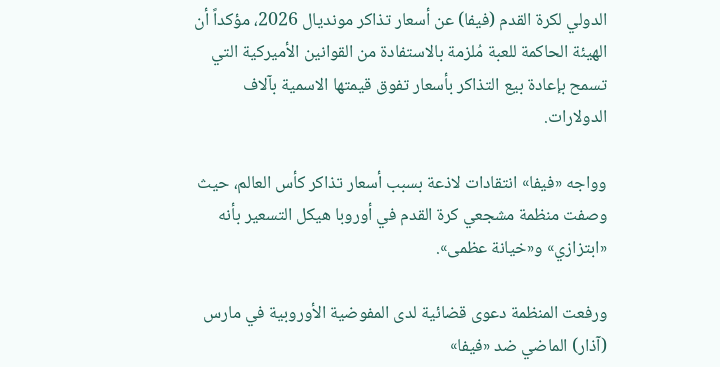الدولي لكرة القدم (فيفا) عن أسعار تذاكر مونديال 2026، مؤكداً أن الهيئة الحاكمة للعبة مُلزمة بالاستفادة من القوانين الأميركية التي تسمح بإعادة بيع التذاكر بأسعار تفوق قيمتها الاسمية بآلاف الدولارات.

وواجه «فيفا» انتقادات لاذعة بسبب أسعار تذاكر كأس العالم، حيث وصفت منظمة مشجعي كرة القدم في أوروبا هيكل التسعير بأنه «ابتزازي» و«خيانة عظمى».

ورفعت المنظمة دعوى قضائية لدى المفوضية الأوروبية في مارس (آذار) الماضي ضد «فيفا»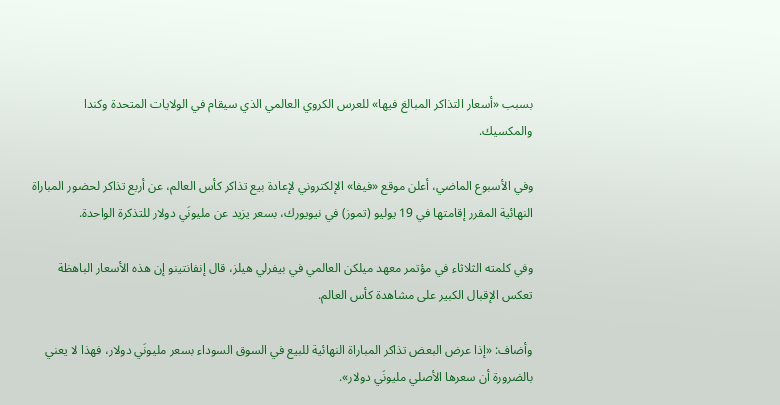بسبب «أسعار التذاكر المبالغ فيها» للعرس الكروي العالمي الذي سيقام في الولايات المتحدة وكندا والمكسيك.

وفي الأسبوع الماضي، أعلن موقع «فيفا» الإلكتروني لإعادة بيع تذاكر كأس العالم، عن أربع تذاكر لحضور المباراة النهائية المقرر إقامتها في 19 يوليو (تموز) في نيويورك، بسعر يزيد عن مليونَي دولار للتذكرة الواحدة.

وفي كلمته الثلاثاء في مؤتمر معهد ميلكن العالمي في بيفرلي هيلز، قال إنفانتينو إن هذه الأسعار الباهظة تعكس الإقبال الكبير على مشاهدة كأس العالم.

وأضاف: «إذا عرض البعض تذاكر المباراة النهائية للبيع في السوق السوداء بسعر مليونَي دولار، فهذا لا يعني بالضرورة أن سعرها الأصلي مليونَي دولار».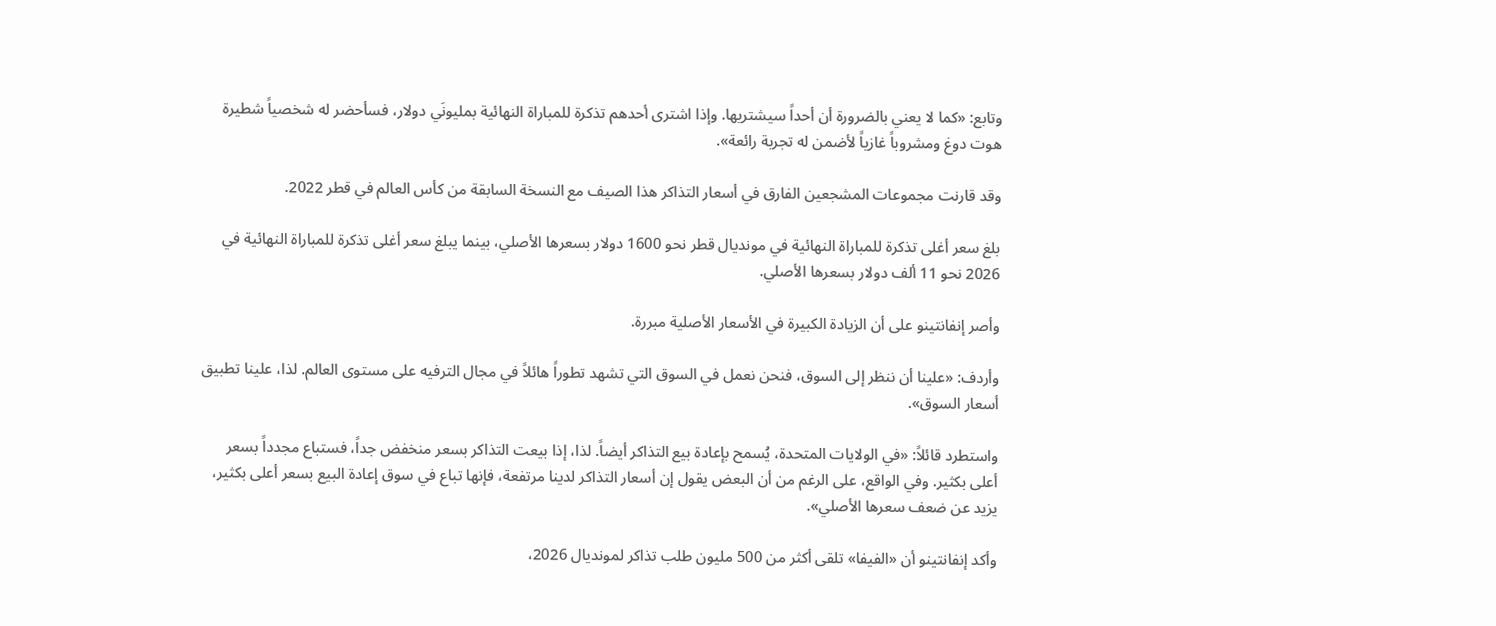وتابع: «كما لا يعني بالضرورة أن أحداً سيشتريها. وإذا اشترى أحدهم تذكرة للمباراة النهائية بمليونَي دولار، فسأحضر له شخصياً شطيرة هوت دوغ ومشروباً غازياً لأضمن له تجربة رائعة».

وقد قارنت مجموعات المشجعين الفارق في أسعار التذاكر هذا الصيف مع النسخة السابقة من كأس العالم في قطر 2022.

بلغ سعر أغلى تذكرة للمباراة النهائية في مونديال قطر نحو 1600 دولار بسعرها الأصلي، بينما يبلغ سعر أغلى تذكرة للمباراة النهائية في 2026 نحو 11 ألف دولار بسعرها الأصلي.

وأصر إنفانتينو على أن الزيادة الكبيرة في الأسعار الأصلية مبررة.

وأردف: «علينا أن ننظر إلى السوق، فنحن نعمل في السوق التي تشهد تطوراً هائلاً في مجال الترفيه على مستوى العالم. لذا، علينا تطبيق أسعار السوق».

واستطرد قائلاً: «في الولايات المتحدة، يُسمح بإعادة بيع التذاكر أيضاً. لذا، إذا بيعت التذاكر بسعر منخفض جداً، فستباع مجدداً بسعر أعلى بكثير. وفي الواقع، على الرغم من أن البعض يقول إن أسعار التذاكر لدينا مرتفعة، فإنها تباع في سوق إعادة البيع بسعر أعلى بكثير، يزيد عن ضعف سعرها الأصلي».

وأكد إنفانتينو أن «الفيفا» تلقى أكثر من 500 مليون طلب تذاكر لمونديال 2026،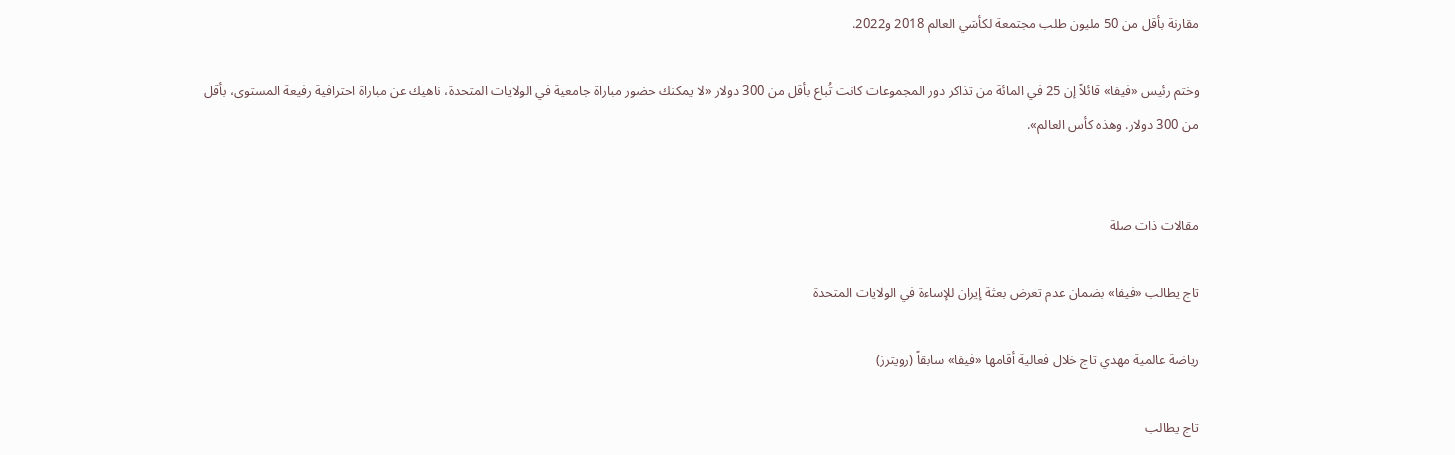مقارنة بأقل من 50 مليون طلب مجتمعة لكأسَي العالم 2018 و2022.

وختم رئيس «فيفا» قائلاً إن 25 في المائة من تذاكر دور المجموعات كانت تُباع بأقل من 300 دولار «لا يمكنك حضور مباراة جامعية في الولايات المتحدة، ناهيك عن مباراة احترافية رفيعة المستوى، بأقل من 300 دولار. وهذه كأس العالم».


مقالات ذات صلة

تاج يطالب «فيفا» بضمان عدم تعرض بعثة إيران للإساءة في الولايات المتحدة

رياضة عالمية مهدي تاج خلال فعالية أقامها «فيفا» سابقاً (رويترز)

تاج يطالب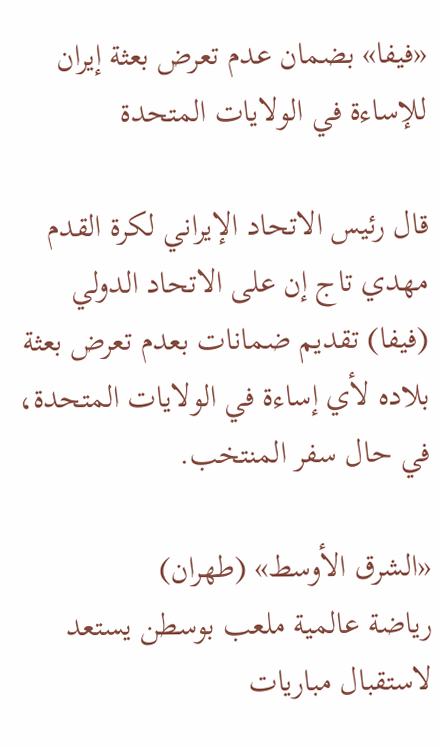«فيفا» بضمان عدم تعرض بعثة إيران للإساءة في الولايات المتحدة

قال رئيس الاتحاد الإيراني لكرة القدم مهدي تاج إن على الاتحاد الدولي (فيفا) تقديم ضمانات بعدم تعرض بعثة بلاده لأي إساءة في الولايات المتحدة، في حال سفر المنتخب.

«الشرق الأوسط» (طهران)
رياضة عالمية ملعب بوسطن يستعد لاستقبال مباريات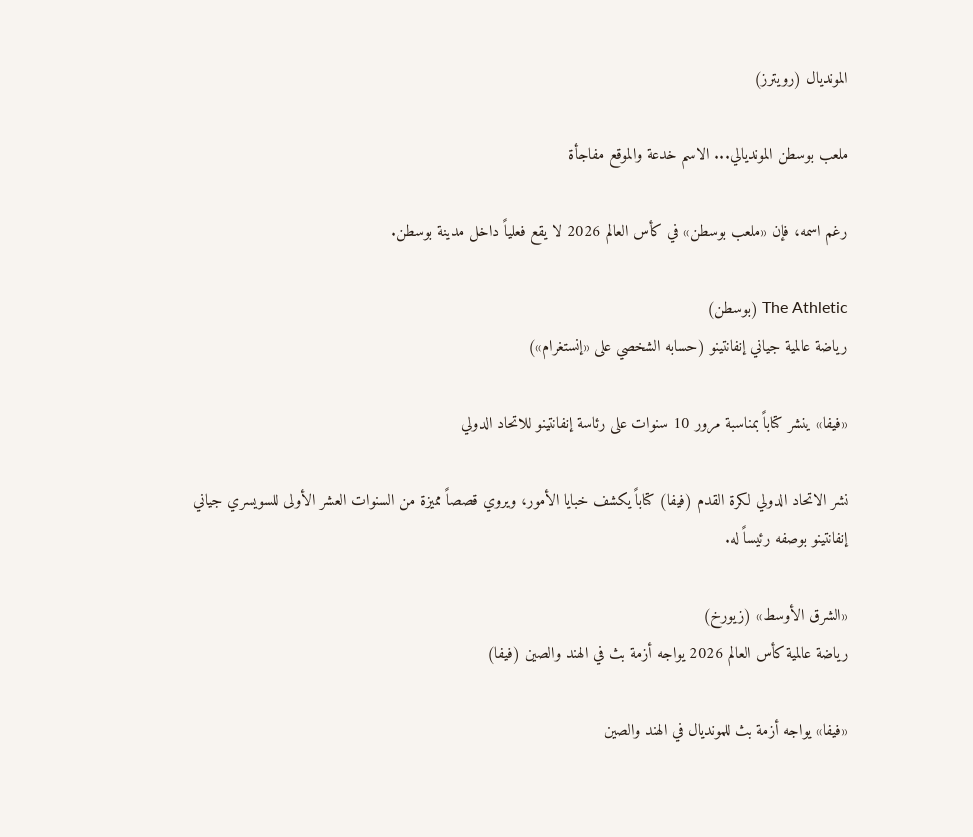المونديال (رويترز)

ملعب بوسطن المونديالي... الاسم خدعة والموقع مفاجأة

رغم اسمه، فإن «ملعب بوسطن» في كأس العالم 2026 لا يقع فعلياً داخل مدينة بوسطن.

The Athletic (بوسطن)
رياضة عالمية جياني إنفانتينو (حسابه الشخصي على «إنستغرام»)

«فيفا» ينشر كتاباً بمناسبة مرور 10 سنوات على رئاسة إنفانتينو للاتحاد الدولي

نشر الاتحاد الدولي لكرة القدم (فيفا) كتاباً يكشف خبايا الأمور، ويروي قصصاً مميزة من السنوات العشر الأولى للسويسري جياني إنفانتينو بوصفه رئيساً له.

«الشرق الأوسط» (زيورخ)
رياضة عالمية كأس العالم 2026 يواجه أزمة بث في الهند والصين (فيفا)

«فيفا» يواجه أزمة بث للمونديال في الهند والصين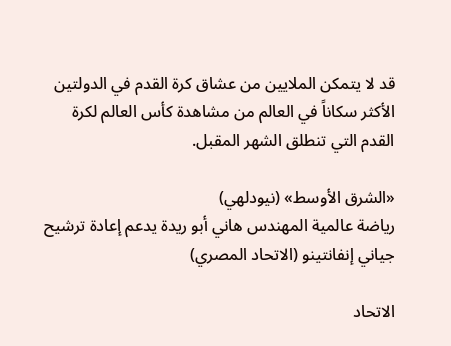قد لا يتمكن الملايين من عشاق كرة القدم في الدولتين الأكثر سكاناً في العالم من مشاهدة كأس العالم لكرة القدم التي تنطلق الشهر المقبل.

«الشرق الأوسط» (نيودلهي)
رياضة عالمية المهندس هاني أبو ريدة يدعم إعادة ترشيح جياني إنفانتينو (الاتحاد المصري)

الاتحاد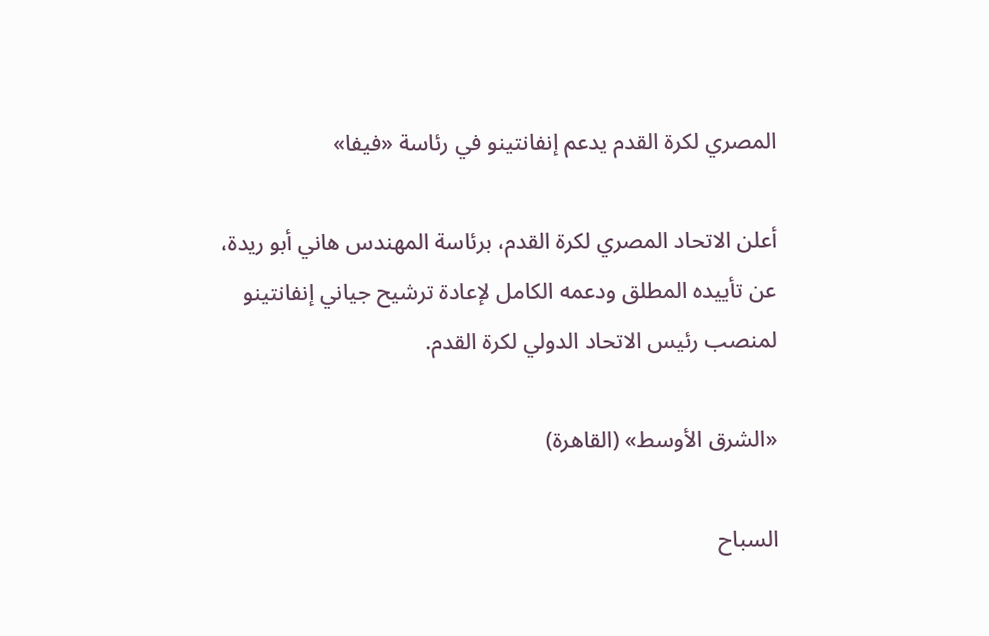المصري لكرة القدم يدعم إنفانتينو في رئاسة «فيفا»

أعلن الاتحاد المصري لكرة القدم، برئاسة المهندس هاني أبو ريدة، عن تأييده المطلق ودعمه الكامل لإعادة ترشيح جياني إنفانتينو لمنصب رئيس الاتحاد الدولي لكرة القدم.

«الشرق الأوسط» (القاهرة)

السباح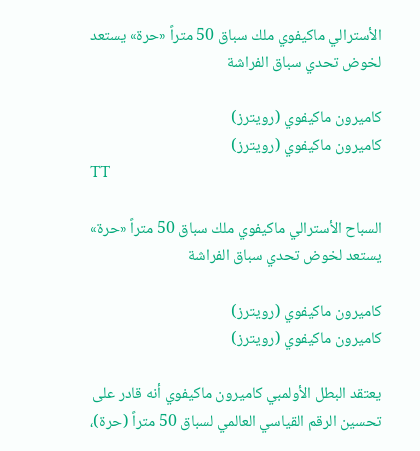الأسترالي ماكيفوي ملك سباق 50 متراً «حرة» يستعد لخوض تحدي سباق الفراشة

كاميرون ماكيفوي (رويترز)
كاميرون ماكيفوي (رويترز)
TT

السباح الأسترالي ماكيفوي ملك سباق 50 متراً «حرة» يستعد لخوض تحدي سباق الفراشة

كاميرون ماكيفوي (رويترز)
كاميرون ماكيفوي (رويترز)

يعتقد البطل الأولمبي كاميرون ماكيفوي أنه قادر على تحسين الرقم القياسي العالمي لسباق 50 متراً (حرة)،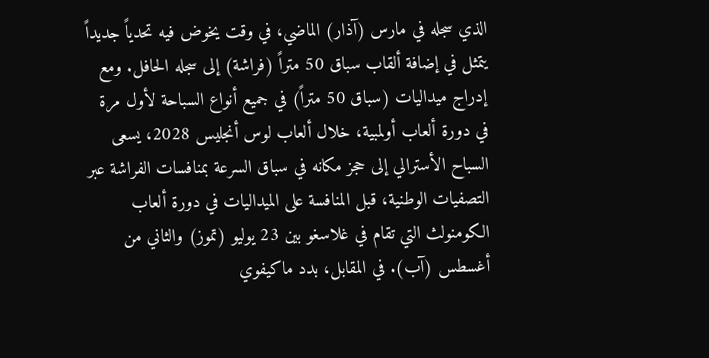الذي سجله في مارس (آذار) الماضي، في وقت يخوض فيه تحدياً جديداً يتمثل في إضافة ألقاب سباق 50 متراً (فراشة) إلى سجله الحافل. ومع إدراج ميداليات (سباق 50 متراً) في جميع أنواع السباحة لأول مرة في دورة ألعاب أولمبية، خلال ألعاب لوس أنجليس 2028، يسعى السباح الأسترالي إلى حجز مكانه في سباق السرعة بمنافسات الفراشة عبر التصفيات الوطنية، قبل المنافسة على الميداليات في دورة ألعاب الكومنولث التي تقام في غلاسغو بين 23 يوليو (تموز) والثاني من أغسطس (آب). في المقابل، بدد ماكيفوي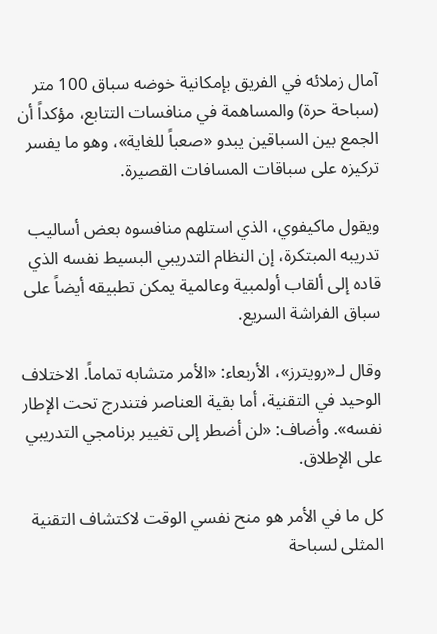آمال زملائه في الفريق بإمكانية خوضه سباق 100 متر (سباحة حرة) والمساهمة في منافسات التتابع، مؤكداً أن الجمع بين السباقين يبدو «صعباً للغاية»، وهو ما يفسر تركيزه على سباقات المسافات القصيرة.

ويقول ماكيفوي، الذي استلهم منافسوه بعض أساليب تدريبه المبتكرة، إن ‌النظام التدريبي البسيط ‌نفسه الذي قاده إلى ألقاب أولمبية وعالمية يمكن تطبيقه أيضاً على سباق الفراشة ‌السريع.

وقال لـ«رويترز»، الأربعاء: «الأمر متشابه تماماً. الاختلاف الوحيد في التقنية، أما بقية العناصر فتندرج تحت الإطار نفسه». وأضاف: «لن أضطر إلى تغيير برنامجي التدريبي على الإطلاق.

كل ما في الأمر هو منح نفسي الوقت لاكتشاف التقنية المثلى لسباحة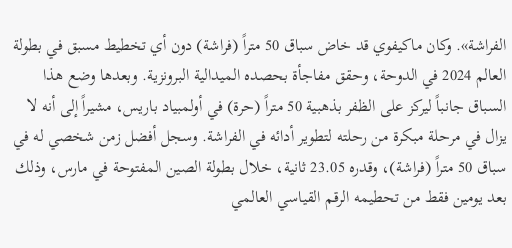الفراشة». وكان ماكيفوي قد خاض سباق 50 متراً (فراشة) دون أي تخطيط مسبق في بطولة العالم 2024 في الدوحة، وحقق مفاجأة بحصده الميدالية البرونزية. وبعدها وضع هذا السباق جانباً ليركز على الظفر بذهبية 50 متراً (حرة) في أولمبياد باريس، مشيراً إلى أنه لا يزال في مرحلة مبكرة من رحلته لتطوير أدائه في الفراشة. وسجل أفضل زمن شخصي له في سباق 50 متراً (فراشة)، وقدره 23.05 ثانية، خلال بطولة الصين المفتوحة في مارس، وذلك بعد يومين فقط من تحطيمه الرقم القياسي ‌العالمي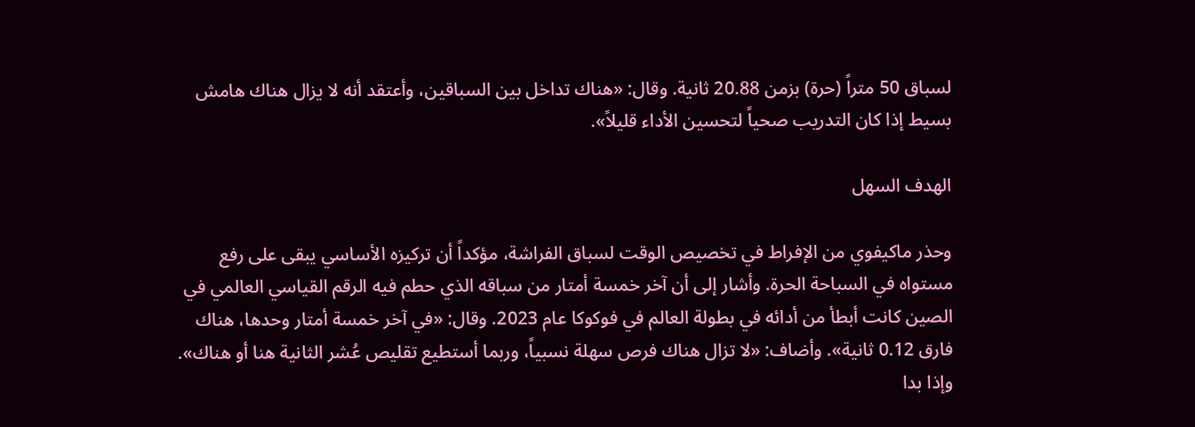لسباق 50 متراً (حرة) بزمن 20.88 ثانية. وقال: «هناك تداخل بين ‌السباقين، وأعتقد أنه لا يزال هناك هامش بسيط إذا كان التدريب صحياً لتحسين الأداء قليلاً».

الهدف السهل

وحذر ماكيفوي من ‌الإفراط في تخصيص الوقت لسباق الفراشة، مؤكداً أن تركيزه الأساسي يبقى على رفع مستواه في السباحة الحرة. وأشار إلى أن آخر خمسة أمتار من سباقه الذي حطم فيه الرقم القياسي العالمي في الصين كانت أبطأ من أدائه في بطولة العالم في فوكوكا عام 2023. وقال: «في آخر خمسة أمتار وحدها، هناك فارق 0.12 ثانية». وأضاف: «لا تزال هناك فرص سهلة نسبياً، وربما أستطيع تقليص عُشر الثانية هنا أو هناك». وإذا بدا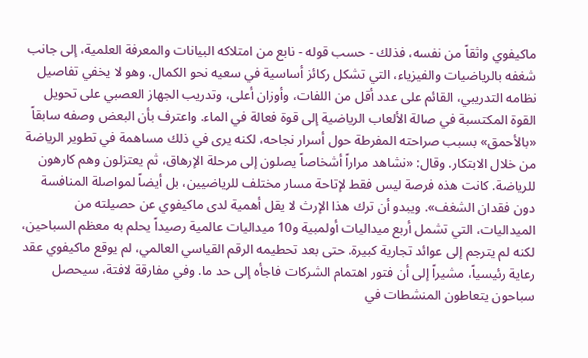ماكيفوي واثقاً من نفسه، فذلك - حسب قوله - نابع من امتلاكه البيانات والمعرفة ‌العلمية، إلى جانب شغفه بالرياضيات والفيزياء، التي تشكل ركائز أساسية في سعيه نحو الكمال. وهو لا يخفي تفاصيل نظامه التدريبي، القائم على عدد أقل من اللفات، وأوزان أعلى، وتدريب الجهاز العصبي على تحويل القوة المكتسبة في صالة الألعاب الرياضية إلى قوة فعالة في الماء. واعترف بأن البعض وصفه سابقاً «بالأحمق» بسبب صراحته المفرطة حول أسرار نجاحه، لكنه يرى في ذلك مساهمة في تطوير الرياضة من خلال الابتكار. وقال: «نشاهد مراراً أشخاصاً يصلون إلى مرحلة الإرهاق، ثم يعتزلون وهم كارهون للرياضة. كانت هذه فرصة ليس فقط لإتاحة مسار مختلف للرياضيين، بل أيضاً لمواصلة المنافسة دون فقدان الشغف». ويبدو أن ترك هذا الإرث لا يقل أهمية لدى ماكيفوي عن حصيلته من الميداليات، التي تشمل أربع ميداليات أولمبية و10 ميداليات عالمية رصيداً يحلم به معظم السباحين، لكنه لم يترجم إلى عوائد تجارية كبيرة. حتى بعد تحطيمه الرقم القياسي العالمي، لم يوقع ماكيفوي عقد رعاية رئيسياً، مشيراً إلى أن فتور اهتمام الشركات فاجأه إلى حد ما. وفي مفارقة لافتة، سيحصل سباحون يتعاطون المنشطات في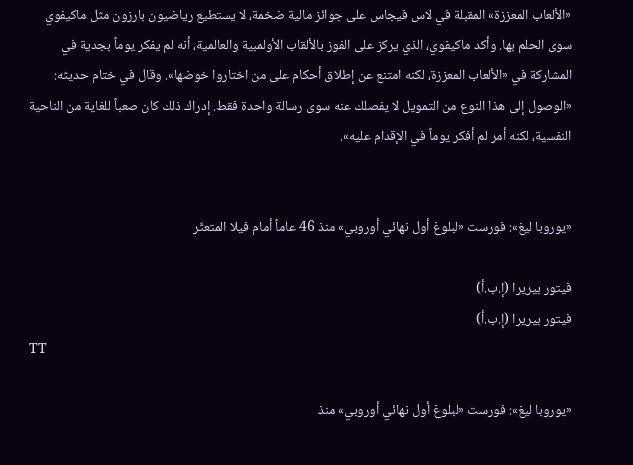«الألعاب المعززة» المقبلة في لاس فيجاس على جوائز مالية ضخمة، لا يستطيع رياضيون بارزون مثل ماكيفوي سوى الحلم بها. وأكد ماكيفوي، الذي يركز على الفوز بالألقاب الأولمبية والعالمية، أنه لم يفكر يوماً بجدية في المشاركة في «الألعاب المعززة، لكنه امتنع عن إطلاق أحكام على من اختاروا خوضها». وقال في ختام حديثه: «الوصول إلى هذا النوع من التمويل لا يفصلك عنه سوى رسالة واحدة فقط. إدراك ذلك كان صعباً للغاية من الناحية النفسية، لكنه أمر لم أفكر يوماً في الإقدام عليه».


«يوروبا ليغ»: فورست «لبلوغ أول نهائي أوروبي» منذ 46 عاماً أمام فيلا المتعثّر

فيتور بيريرا (إ.ب.أ)
فيتور بيريرا (إ.ب.أ)
TT

«يوروبا ليغ»: فورست «لبلوغ أول نهائي أوروبي» منذ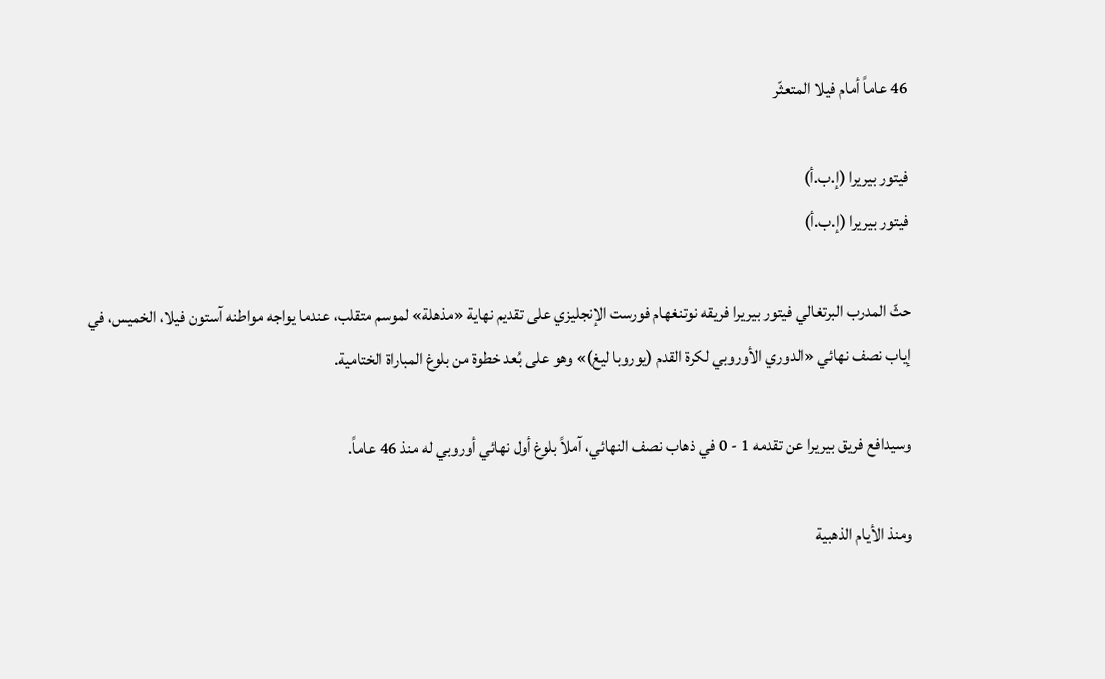46 عاماً أمام فيلا المتعثّر

فيتور بيريرا (إ.ب.أ)
فيتور بيريرا (إ.ب.أ)

حثّ المدرب البرتغالي فيتور بيريرا فريقه نوتنغهام فورست الإنجليزي على تقديم نهاية «مذهلة» لموسم متقلب، عندما يواجه مواطنه آستون فيلا، الخميس، في إياب نصف نهائي «الدوري الأوروبي لكرة القدم (يوروبا ليغ)» وهو على بُعد خطوة من بلوغ المباراة الختامية.

وسيدافع فريق بيريرا عن تقدمه 1 - 0 في ذهاب نصف النهائي، آملاً بلوغ أول نهائي أوروبي له منذ 46 عاماً.

ومنذ الأيام الذهبية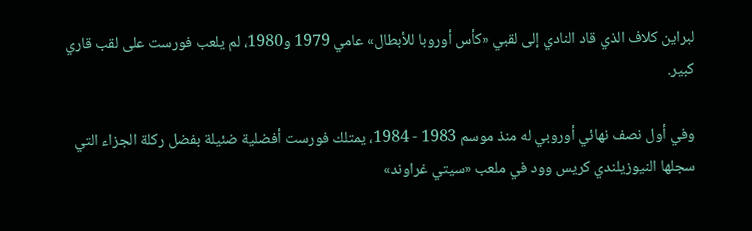لبراين كلاف الذي قاد النادي إلى لقبي «كأس أوروبا للأبطال» عامي 1979 و1980، لم يلعب فورست على لقب قاري كبير.

وفي أول نصف نهائي أوروبي له منذ موسم 1983 - 1984، يمتلك فورست أفضلية ضئيلة بفضل ركلة الجزاء التي سجلها النيوزيلندي كريس وود في ملعب «سيتي غراوند»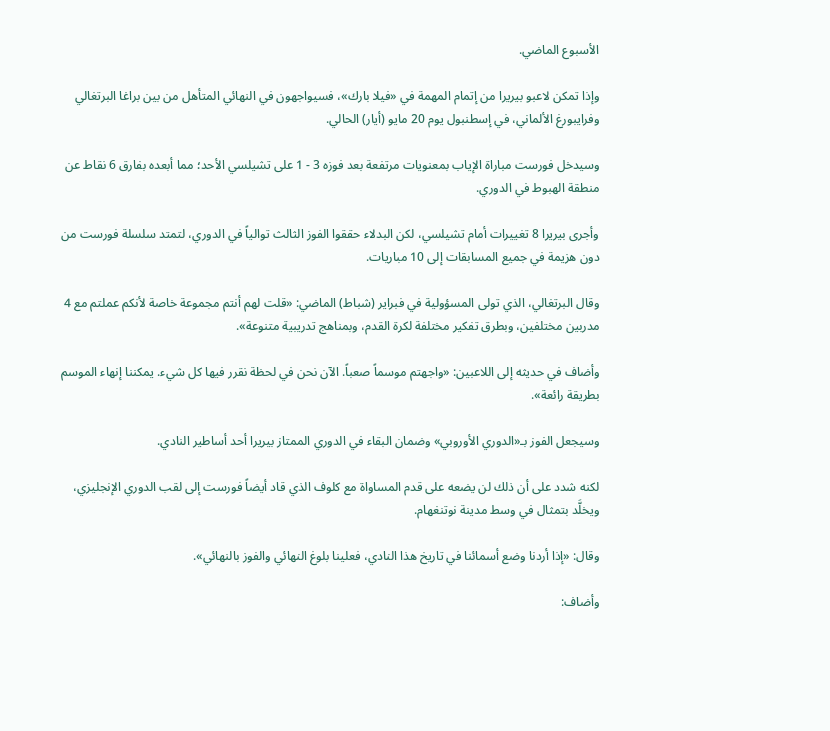الأسبوع الماضي.

وإذا تمكن لاعبو بيريرا من إتمام المهمة في «فيلا بارك»، فسيواجهون في النهائي المتأهل من بين براغا البرتغالي وفرايبورغ الألماني، في إسطنبول يوم 20 مايو (أيار) الحالي.

وسيدخل فورست مباراة الإياب بمعنويات مرتفعة بعد فوزه 3 - 1 على تشيلسي الأحد؛ مما أبعده بفارق 6 نقاط عن منطقة الهبوط في الدوري.

وأجرى بيريرا 8 تغييرات أمام تشيلسي، لكن البدلاء حققوا الفوز الثالث توالياً في الدوري، لتمتد سلسلة فورست من دون هزيمة في جميع المسابقات إلى 10 مباريات.

وقال البرتغالي، الذي تولى المسؤولية في فبراير (شباط) الماضي: «قلت لهم أنتم مجموعة خاصة لأنكم عملتم مع 4 مدربين مختلفين، وبطرق تفكير مختلفة لكرة القدم، وبمناهج تدريبية متنوعة».

وأضاف في حديثه إلى اللاعبين: «واجهتم موسماً صعباً. الآن نحن في لحظة نقرر فيها كل شيء. يمكننا إنهاء الموسم بطريقة رائعة».

وسيجعل الفوز بـ«الدوري الأوروبي» وضمان البقاء في الدوري الممتاز بيريرا أحد أساطير النادي.

لكنه شدد على أن ذلك لن يضعه على قدم المساواة مع كلوف الذي قاد أيضاً فورست إلى لقب الدوري الإنجليزي، ويخلَّد بتمثال في وسط مدينة نوتنغهام.

وقال: «إذا أردنا وضع أسمائنا في تاريخ هذا النادي، فعلينا بلوغ النهائي والفوز بالنهائي».

وأضاف: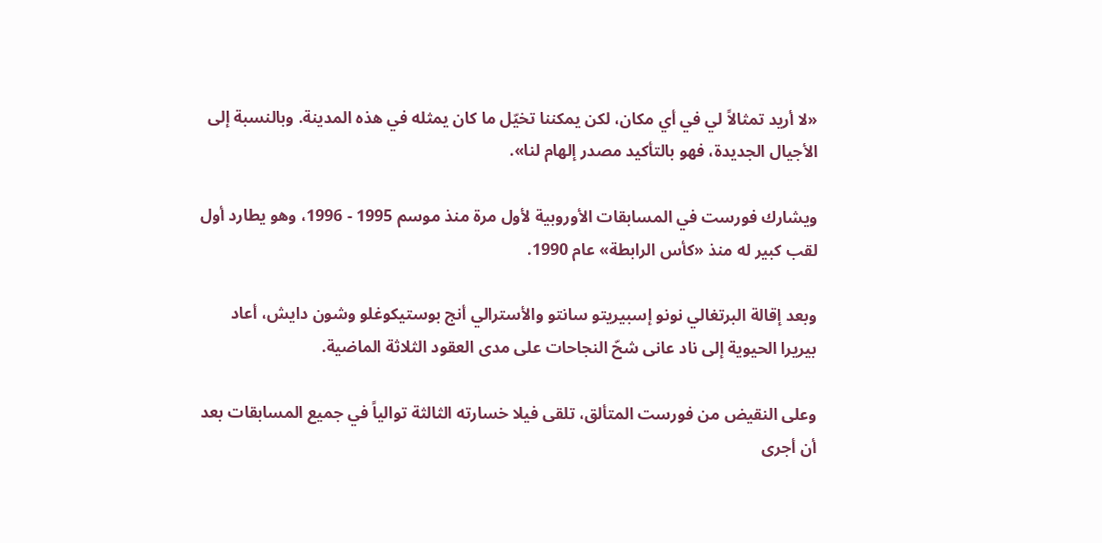«لا أريد تمثالاً لي في أي مكان، لكن يمكننا تخيّل ما كان يمثله في هذه المدينة. وبالنسبة إلى الأجيال الجديدة، فهو بالتأكيد مصدر إلهام لنا».

ويشارك فورست في المسابقات الأوروبية لأول مرة منذ موسم 1995 - 1996، وهو يطارد أول لقب كبير له منذ «كأس الرابطة» عام 1990.

وبعد إقالة البرتغالي نونو إسبيريتو سانتو والأسترالي أنج بوستيكوغلو وشون دايش، أعاد بيريرا الحيوية إلى ناد عانى شحّ النجاحات على مدى العقود الثلاثة الماضية.

وعلى النقيض من فورست المتألق، تلقى فيلا خسارته الثالثة توالياً في جميع المسابقات بعد أن أجرى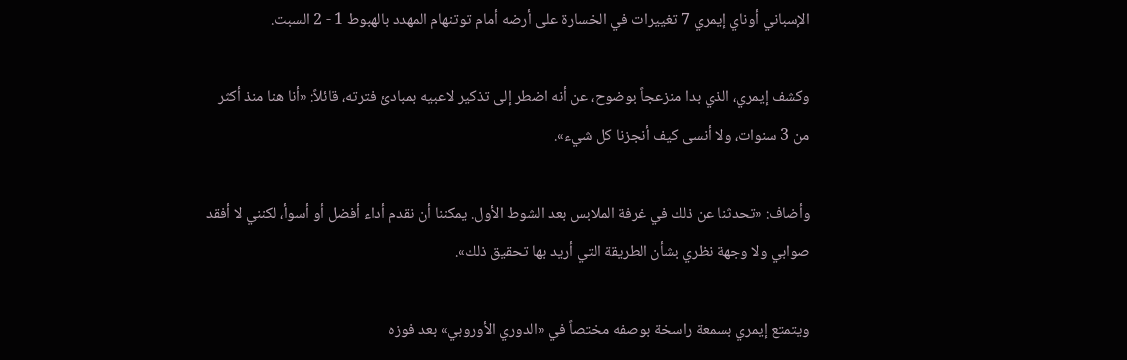الإسباني أوناي إيمري 7 تغييرات في الخسارة على أرضه أمام توتنهام المهدد بالهبوط 1 - 2 السبت.

وكشف إيمري، الذي بدا منزعجاً بوضوح، عن أنه اضطر إلى تذكير لاعبيه بمبادئ فترته، قائلاً: «أنا هنا منذ أكثر من 3 سنوات، ولا أنسى كيف أنجزنا كل شيء».

وأضاف: «تحدثنا عن ذلك في غرفة الملابس بعد الشوط الأول. يمكننا أن نقدم أداء أفضل أو أسوأ، لكنني لا أفقد صوابي ولا وجهة نظري بشأن الطريقة التي أريد بها تحقيق ذلك».

ويتمتع إيمري بسمعة راسخة بوصفه مختصاً في «الدوري الأوروبي» بعد فوزه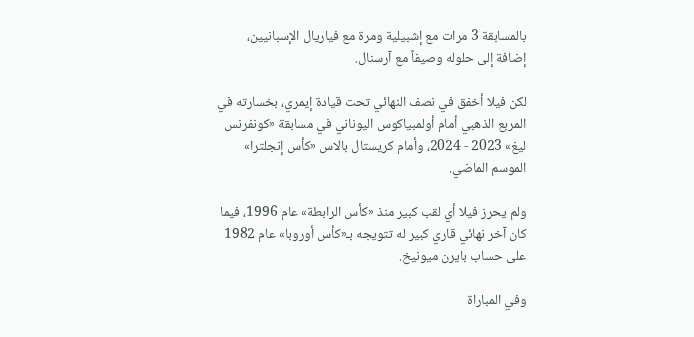بالمسابقة 3 مرات مع إشبيلية ومرة مع فياريال الإسبانيين، إضافة إلى حلوله وصيفاً مع آرسنال.

لكن فيلا أخفق في نصف النهائي تحت قيادة إيمري، بخسارته في المربع الذهبي أمام أولمبياكوس اليوناني في مسابقة «كونفرنس ليغ» 2023 - 2024، وأمام كريستال بالاس «كأس إنجلترا» الموسم الماضي.

ولم يحرز فيلا أي لقب كبير منذ «كأس الرابطة» عام 1996، فيما كان آخر نهائي قاري كبير له تتويجه بـ«كأس أوروبا» عام 1982 على حساب بايرن ميونيخ.

وفي المباراة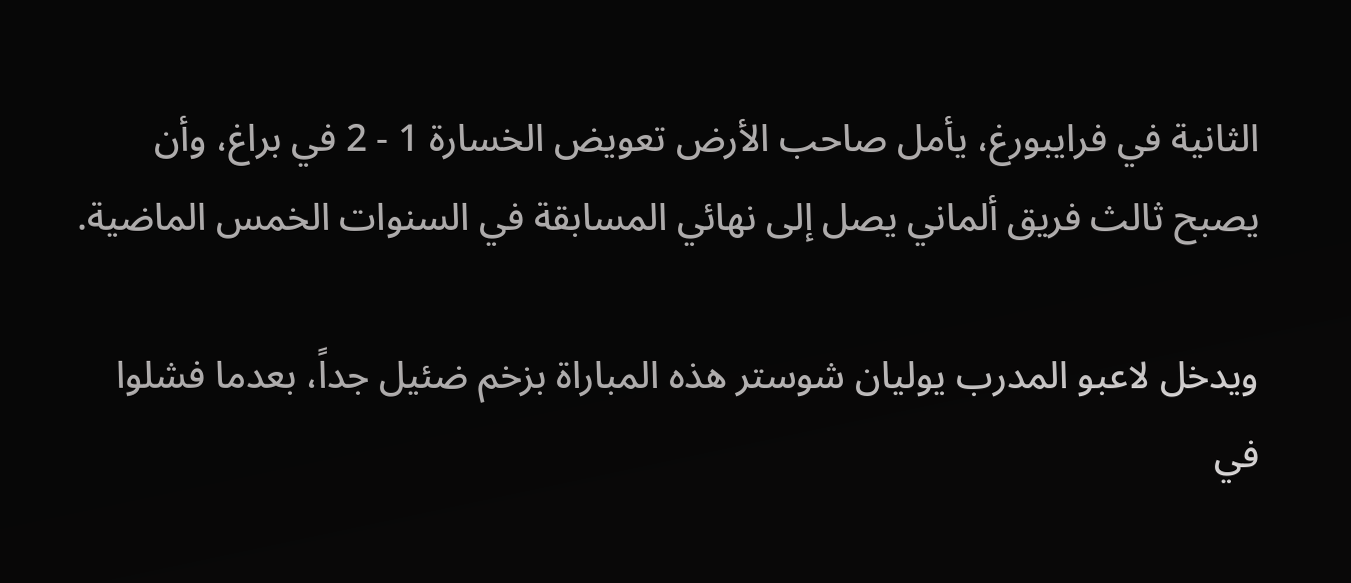الثانية في فرايبورغ، يأمل صاحب الأرض تعويض الخسارة 1 - 2 في براغ، وأن يصبح ثالث فريق ألماني يصل إلى نهائي المسابقة في السنوات الخمس الماضية.

ويدخل لاعبو المدرب يوليان شوستر هذه المباراة بزخم ضئيل جداً، بعدما فشلوا في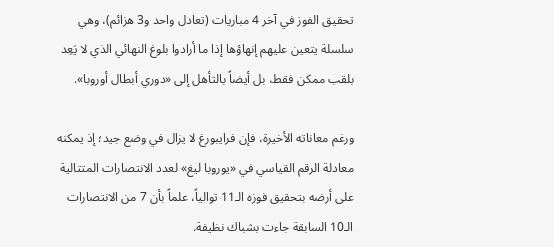تحقيق الفوز في آخر 4 مباريات (تعادل واحد و3 هزائم)، وهي سلسلة يتعين عليهم إنهاؤها إذا ما أرادوا بلوغ النهائي الذي لا يَعِد بلقب ممكن فقط، بل أيضاً بالتأهل إلى «دوري أبطال أوروبا».

ورغم معاناته الأخيرة، فإن فرايبورغ لا يزال في وضع جيد؛ إذ يمكنه معادلة الرقم القياسي في «يوروبا ليغ» لعدد الانتصارات المتتالية على أرضه بتحقيق فوزه الـ11 توالياً، علماً بأن 7 من الانتصارات الـ10 السابقة جاءت بشباك نظيفة.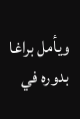ويأمل براغا بدوره في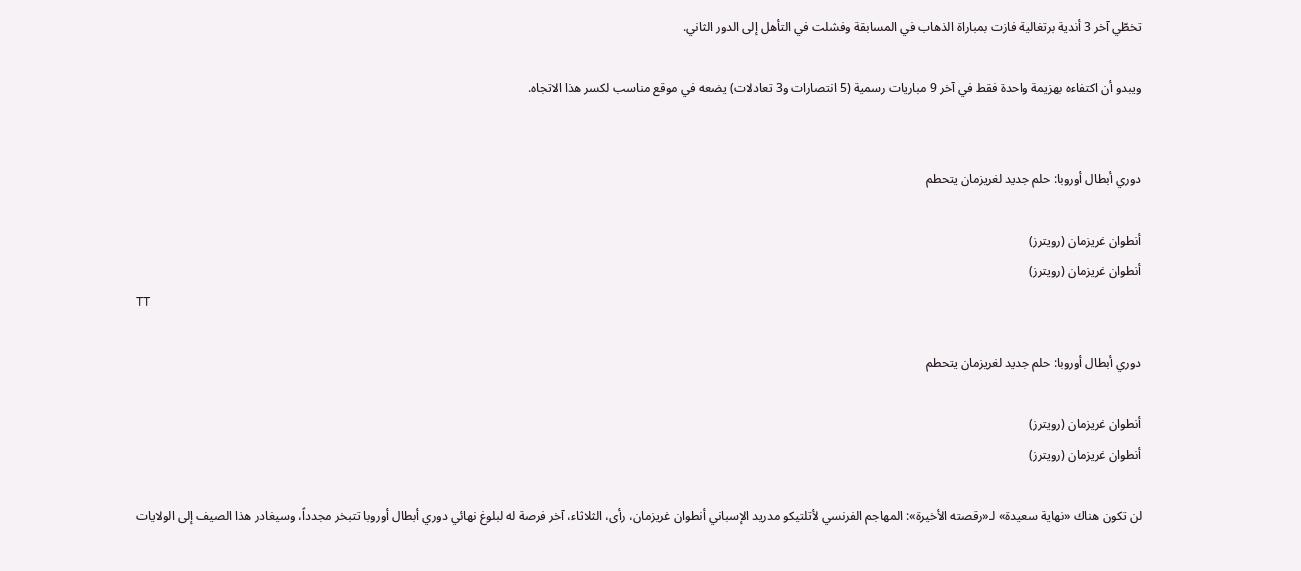تخطّي آخر 3 أندية برتغالية فازت بمباراة الذهاب في المسابقة وفشلت في التأهل إلى الدور الثاني.

ويبدو أن اكتفاءه بهزيمة واحدة فقط في آخر 9 مباريات رسمية (5 انتصارات و3 تعادلات) يضعه في موقع مناسب لكسر هذا الاتجاه.


دوري أبطال أوروبا: حلم جديد لغريزمان يتحطم

أنطوان غريزمان (رويترز)
أنطوان غريزمان (رويترز)
TT

دوري أبطال أوروبا: حلم جديد لغريزمان يتحطم

أنطوان غريزمان (رويترز)
أنطوان غريزمان (رويترز)

لن تكون هناك «نهاية سعيدة» لـ«رقصته الأخيرة»: المهاجم الفرنسي لأتلتيكو مدريد الإسباني أنطوان غريزمان، رأى، الثلاثاء، آخر فرصة له لبلوغ نهائي دوري أبطال أوروبا تتبخر مجدداً، وسيغادر هذا الصيف إلى الولايات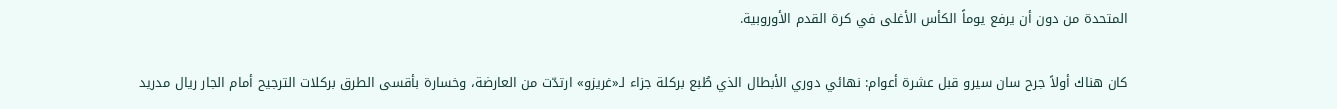المتحدة من دون أن يرفع يوماً الكأس الأغلى في كرة القدم الأوروبية.

كان هناك أولاً جرح سان سيرو قبل عشرة أعوام: نهائي دوري الأبطال الذي طُبع بركلة جزاء لـ«غريزو» ارتدّت من العارضة، وخسارة بأقسى الطرق بركلات الترجيح أمام الجار ريال مدريد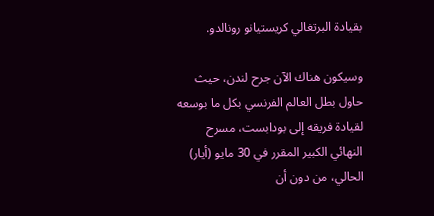بقيادة البرتغالي كريستيانو رونالدو.

وسيكون هناك الآن جرح لندن، حيث حاول بطل العالم الفرنسي بكل ما بوسعه لقيادة فريقه إلى بودابست، مسرح النهائي الكبير المقرر في 30 مايو (أيار) الحالي، من دون أن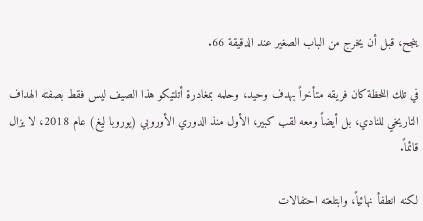ينجح، قبل أن يخرج من الباب الصغير عند الدقيقة 66.

في تلك اللحظة كان فريقه متأخراً بهدف وحيد، وحلمه بمغادرة أتلتيكو هذا الصيف ليس فقط بصفته الهداف التاريخي للنادي، بل أيضاً ومعه لقب كبير، الأول منذ الدوري الأوروبي (يوروبا ليغ) عام 2018، لا يزال قائماً.

لكنه انطفأ نهائياً، وابتلعته احتفالات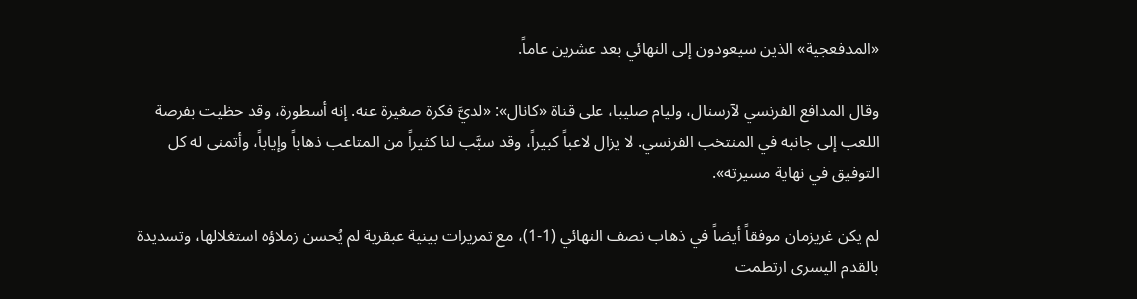«المدفعجية» الذين سيعودون إلى النهائي بعد عشرين عاماً.

وقال المدافع الفرنسي لآرسنال، وليام صليبا، على قناة «كانال»: «لديَّ فكرة صغيرة عنه. إنه أسطورة، وقد حظيت بفرصة اللعب إلى جانبه في المنتخب الفرنسي. لا يزال لاعباً كبيراً، وقد سبَّب لنا كثيراً من المتاعب ذهاباً وإياباً، وأتمنى له كل التوفيق في نهاية مسيرته».

لم يكن غريزمان موفقاً أيضاً في ذهاب نصف النهائي (1-1)، مع تمريرات بينية عبقرية لم يُحسن زملاؤه استغلالها، وتسديدة بالقدم اليسرى ارتطمت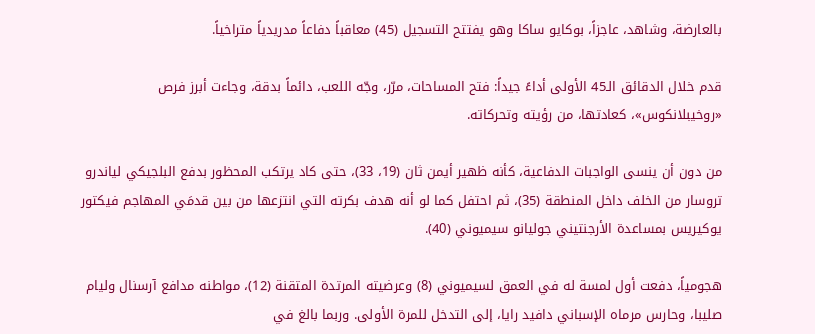بالعارضة، وشاهد، عاجزاً، بوكايو ساكا وهو يفتتح التسجيل (45) معاقباً دفاعاً مدريدياً متراخياً.

قدم خلال الدقائق الـ45 الأولى أداءً جيداً: فتح المساحات، مرّر، وجّه اللعب، دائماً بدقة، وجاءت أبرز فرص «روخيبلانكوس»، كعادتها، من رؤيته وتحركاته.

من دون أن ينسى الواجبات الدفاعية، كأنه ظهير أيمن ثان (19، 33)، حتى كاد يرتكب المحظور بدفع البلجيكي لياندرو تروسار من الخلف داخل المنطقة (35)، ثم احتفل كما لو أنه هدف بكرته التي انتزعها من بين قدمَي المهاجم فيكتور يوكيريس بمساعدة الأرجنتيني جوليانو سيميوني (40).

هجومياً، دفعت أول لمسة له في العمق لسيميوني (8) وعرضيته المرتدة المتقنة (12)، مواطنه مدافع آرسنال وليام صليبا، وحارس مرماه الإسباني دافيد رايا، إلى التدخل للمرة الأولى. وربما بالغ في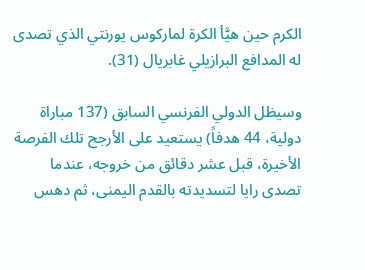الكرم حين هيَّأ الكرة لماركوس يورنتي الذي تصدى له المدافع البرازيلي غابريال (31).

وسيظل الدولي الفرنسي السابق (137 مباراة دولية، 44 هدفاً) يستعيد على الأرجح تلك الفرصة الأخيرة، قبل عشر دقائق من خروجه، عندما تصدى رايا لتسديدته بالقدم اليمنى، ثم دهس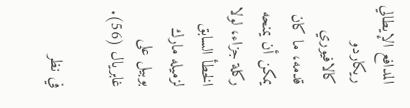المدافع الإيطالي ريكاردو كالافيوري قدمه، ما كان يمكن أن يمنحه ركلة جزاء، لولا الخطأ السابق لزميله مارك بوبيل على غابريال (56).

في نظر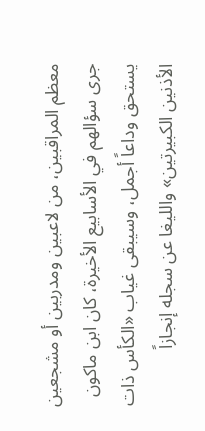معظم المراقبين، من لاعبين ومدربين أو مشجعين جرى سؤالهم في الأسابيع الأخيرة، كان ابن ماكون يستحق وداعاً أجمل، وسيبقى غياب «الكأس ذات الأذنين الكبيرتين» والليغا عن سجله إنجازاً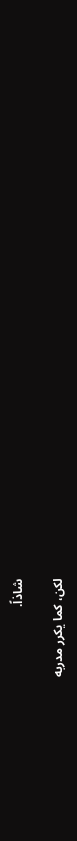شاذاً.

لكن، كما يكرر مدربه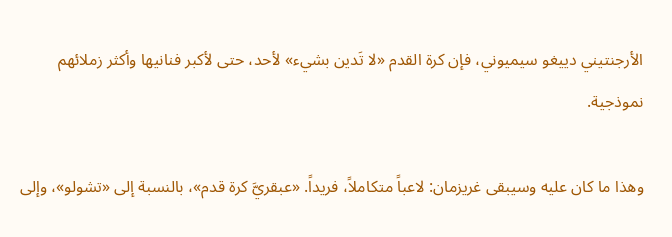الأرجنتيني دييغو سيميوني، فإن كرة القدم «لا تَدين بشيء» لأحد، حتى لأكبر فنانيها وأكثر زملائهم نموذجية.

وهذا ما كان عليه وسيبقى غريزمان: لاعباً متكاملاً، فريداً. «عبقريَّ كرة قدم»، بالنسبة إلى «تشولو»، وإلى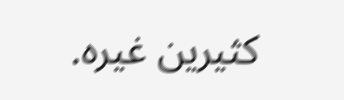كثيرين غيره.